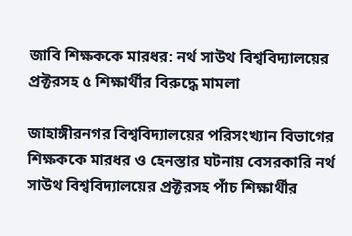জাবি শিক্ষককে মারধর: নর্থ সাউথ বিশ্ববিদ্যালয়ের প্রক্টরসহ ৫ শিক্ষার্থীর বিরুদ্ধে মামলা

জাহাঙ্গীরনগর বিশ্ববিদ্যালয়ের পরিসংখ্যান বিভাগের শিক্ষককে মারধর ও হেনস্তার ঘটনায় বেসরকারি নর্থ সাউথ বিশ্ববিদ্যালয়ের প্রক্টরসহ পাঁচ শিক্ষার্থীর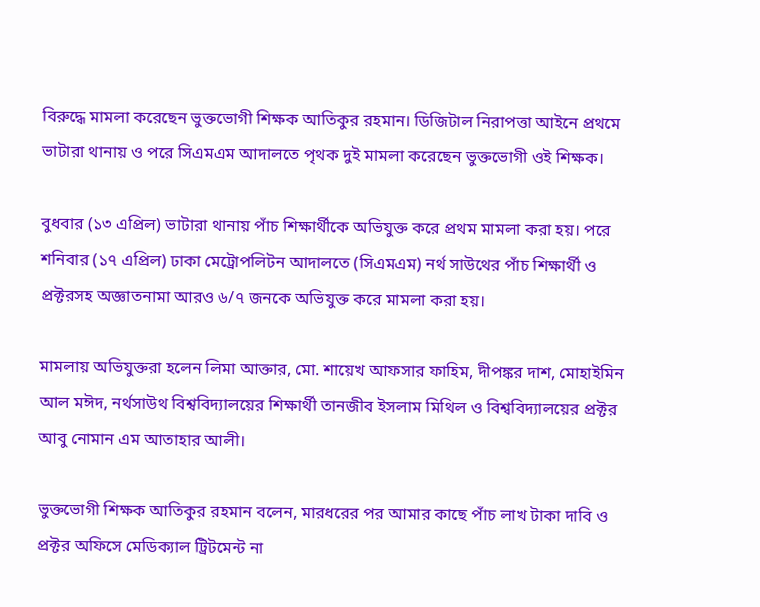বিরুদ্ধে মামলা করেছেন ভুক্তভোগী শিক্ষক আতিকুর রহমান। ডিজিটাল নিরাপত্তা আইনে প্রথমে ভাটারা থানায় ও পরে সিএমএম আদালতে পৃথক দুই মামলা করেছেন ভুক্তভোগী ওই শিক্ষক।

বুধবার (১৩ এপ্রিল) ভাটারা থানায় পাঁচ শিক্ষার্থীকে অভিযুক্ত করে প্রথম মামলা করা হয়। পরে শনিবার (১৭ এপ্রিল) ঢাকা মেট্রোপলিটন আদালতে (সিএমএম) নর্থ সাউথের পাঁচ শিক্ষার্থী ও প্রক্টরসহ অজ্ঞাতনামা আরও ৬/৭ জনকে অভিযুক্ত করে মামলা করা হয়।

মামলায় অভিযুক্তরা হলেন লিমা আক্তার, মো. শায়েখ আফসার ফাহিম, দীপঙ্কর দাশ, মোহাইমিন আল মঈদ, নর্থসাউথ বিশ্ববিদ্যালয়ের শিক্ষার্থী তানজীব ইসলাম মিথিল ও বিশ্ববিদ্যালয়ের প্রক্টর আবু নোমান এম আতাহার আলী।

ভুক্তভোগী শিক্ষক আতিকুর রহমান বলেন, মারধরের পর আমার কাছে পাঁচ লাখ টাকা দাবি ও প্রক্টর অফিসে মেডিক্যাল ট্রিটমেন্ট না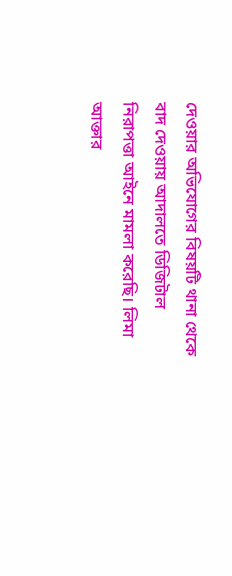দেওয়ার অভিযোগের বিষয়টি থানা থেকে বাদ দেওয়ায় আদালতে ডিজিটাল নিরাপত্তা আইনে মামলা করেছি। লিমা আক্তার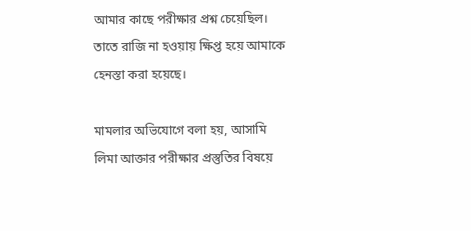আমার কাছে পরীক্ষার প্রশ্ন চেয়েছিল। তাতে রাজি না হওয়ায় ক্ষিপ্ত হয়ে আমাকে হেনস্তা করা হয়েছে।

মামলার অভিযোগে বলা হয়, আসামি লিমা আক্তার পরীক্ষার প্রস্তুতির বিষয়ে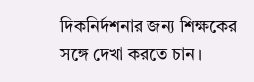দিকনির্দশনার জন্য শিক্ষকের সঙ্গে দেখা করতে চান।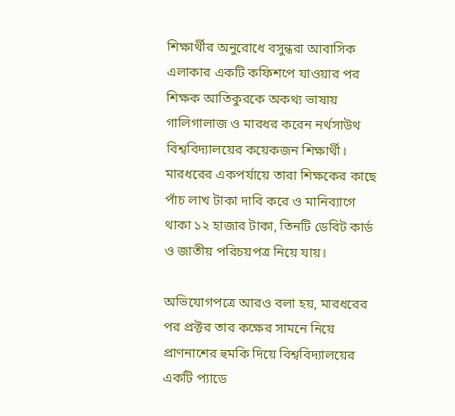শিক্ষার্থীর অনুরোধে বসুন্ধরা আবাসিক এলাকার একটি কফিশপে যাওয়ার পর শিক্ষক আতিকুরকে অকথ্য ভাষায় গালিগালাজ ও মারধর করেন নর্থসাউথ বিশ্ববিদ্যালয়ের কয়েকজন শিক্ষার্থী। মারধরের একপর্যায়ে তারা শিক্ষকের কাছে পাঁচ লাখ টাকা দাবি করে ও মানিব্যাগে থাকা ১২ হাজার টাকা, তিনটি ডেবিট কার্ড ও জাতীয় পরিচয়পত্র নিয়ে যায়।

অভিযোগপত্রে আরও বলা হয়, মারধরের পর প্রক্টর তার কক্ষের সামনে নিয়ে প্রাণনাশের হুমকি দিয়ে বিশ্ববিদ্যালয়ের একটি প্যাডে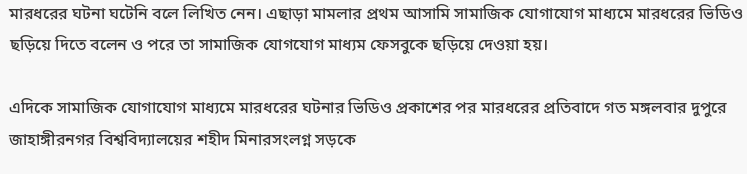মারধরের ঘটনা ঘটেনি বলে লিখিত নেন। এছাড়া মামলার প্রথম আসামি সামাজিক যোগাযোগ মাধ্যমে মারধরের ভিডিও ছড়িয়ে দিতে বলেন ও পরে তা সামাজিক যোগযোগ মাধ্যম ফেসবুকে ছড়িয়ে দেওয়া হয়।

এদিকে সামাজিক যোগাযোগ মাধ্যমে মারধরের ঘটনার ভিডিও প্রকাশের পর মারধরের প্রতিবাদে গত মঙ্গলবার দুপুরে জাহাঙ্গীরনগর বিশ্ববিদ্যালয়ের শহীদ মিনারসংলগ্ন সড়কে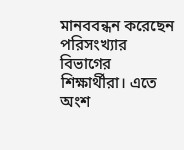মানববন্ধন করেছেন পরিসংখ্যার বিভাগের শিক্ষার্থীরা। এতে অংশ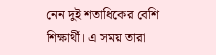নেন দুই শতাধিকের বেশি শিক্ষার্থী। এ সময় তারা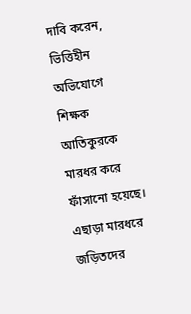দাবি করেন, ভিত্তিহীন অভিযোগে শিক্ষক আতিকুরকে মারধর করে ফাঁসানো হয়েছে। এছাড়া মারধরে জড়িতদের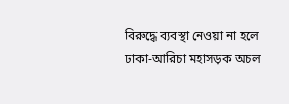বিরুদ্ধে ব্যবস্থা নেওয়া না হলে ঢাকা-আরিচা মহাসড়ক অচল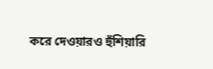করে দেওয়ারও হুঁশিয়ারি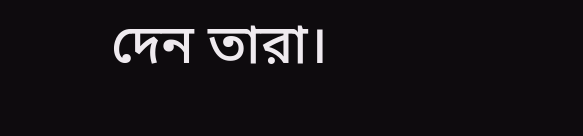দেন তারা।